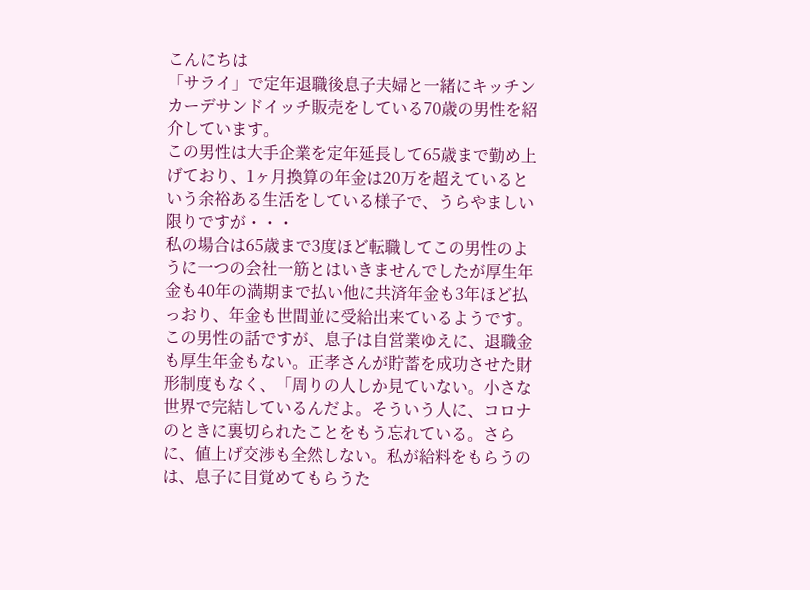こんにちは
「サライ」で定年退職後息子夫婦と一緒にキッチンカーデサンドイッチ販売をしている70歳の男性を紹介しています。
この男性は大手企業を定年延長して65歳まで勤め上げており、1ヶ月換算の年金は20万を超えているという余裕ある生活をしている様子で、うらやましい限りですが・・・
私の場合は65歳まで3度ほど転職してこの男性のように一つの会社一筋とはいきませんでしたが厚生年金も40年の満期まで払い他に共済年金も3年ほど払っおり、年金も世間並に受給出来ているようです。
この男性の話ですが、息子は自営業ゆえに、退職金も厚生年金もない。正孝さんが貯蓄を成功させた財形制度もなく、「周りの人しか見ていない。小さな世界で完結しているんだよ。そういう人に、コロナのときに裏切られたことをもう忘れている。さらに、値上げ交渉も全然しない。私が給料をもらうのは、息子に目覚めてもらうた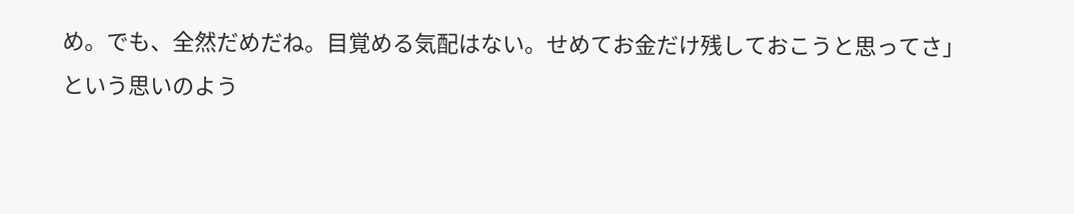め。でも、全然だめだね。目覚める気配はない。せめてお金だけ残しておこうと思ってさ」
という思いのよう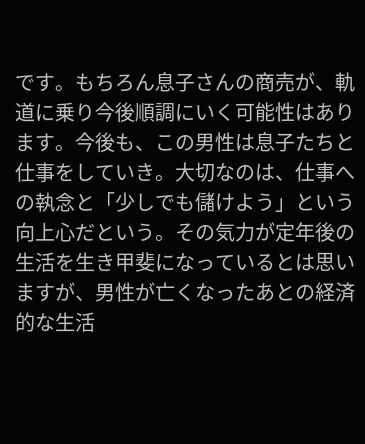です。もちろん息子さんの商売が、軌道に乗り今後順調にいく可能性はあります。今後も、この男性は息子たちと仕事をしていき。大切なのは、仕事への執念と「少しでも儲けよう」という向上心だという。その気力が定年後の生活を生き甲斐になっているとは思いますが、男性が亡くなったあとの経済的な生活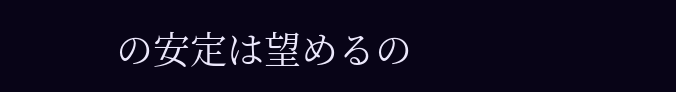の安定は望めるの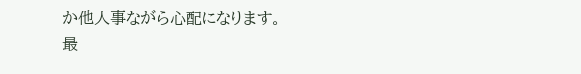か他人事ながら心配になります。
最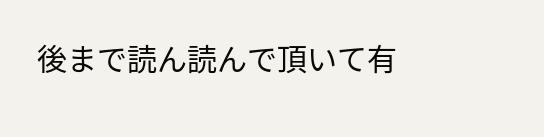後まで読ん読んで頂いて有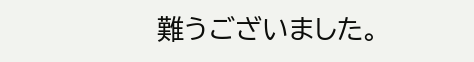難うございました。